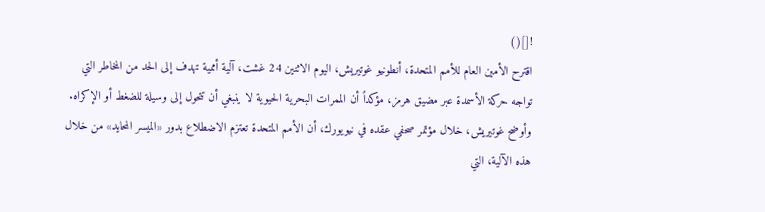![]()
اقترح الأمين العام للأمم المتحدة، أنطونيو غوتيريش، اليوم الاثنين 24 غشت، آلية أممية تهدف إلى الحد من المخاطر التي تواجه حركة الأسمدة عبر مضيق هرمز، مؤكداً أن الممرات البحرية الحيوية لا ينبغي أن تتحول إلى وسيلة للضغط أو الإكراه.
وأوضح غوتيريش، خلال مؤتمر صحفي عقده في نيويورك، أن الأمم المتحدة تعتزم الاضطلاع بدور «الميسر المحايد» من خلال هذه الآلية، التي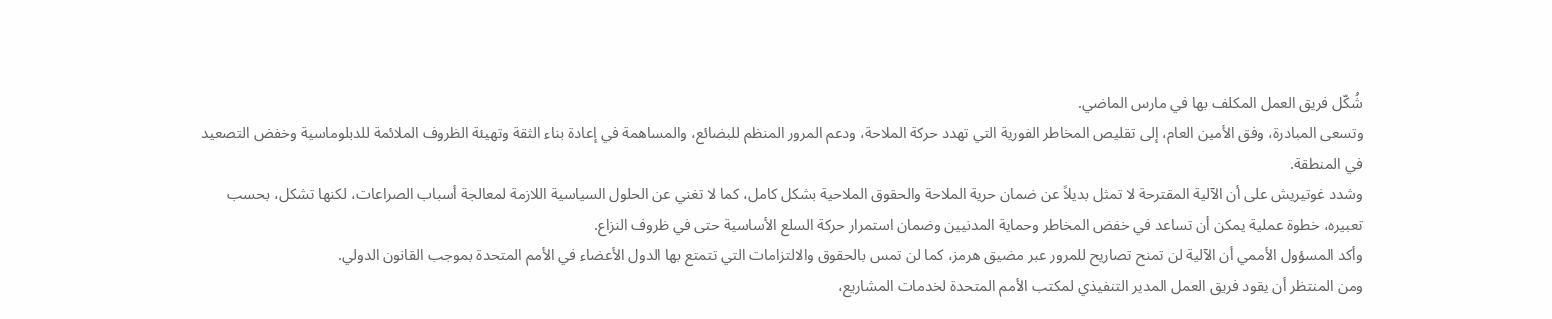شُكّل فريق العمل المكلف بها في مارس الماضي.
وتسعى المبادرة، وفق الأمين العام، إلى تقليص المخاطر الفورية التي تهدد حركة الملاحة، ودعم المرور المنظم للبضائع، والمساهمة في إعادة بناء الثقة وتهيئة الظروف الملائمة للدبلوماسية وخفض التصعيد في المنطقة.
وشدد غوتيريش على أن الآلية المقترحة لا تمثل بديلاً عن ضمان حرية الملاحة والحقوق الملاحية بشكل كامل، كما لا تغني عن الحلول السياسية اللازمة لمعالجة أسباب الصراعات، لكنها تشكل، بحسب تعبيره، خطوة عملية يمكن أن تساعد في خفض المخاطر وحماية المدنيين وضمان استمرار حركة السلع الأساسية حتى في ظروف النزاع.
وأكد المسؤول الأممي أن الآلية لن تمنح تصاريح للمرور عبر مضيق هرمز، كما لن تمس بالحقوق والالتزامات التي تتمتع بها الدول الأعضاء في الأمم المتحدة بموجب القانون الدولي.
ومن المنتظر أن يقود فريق العمل المدير التنفيذي لمكتب الأمم المتحدة لخدمات المشاريع،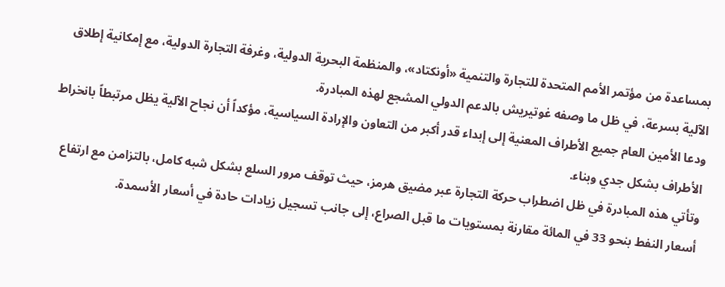بمساعدة من مؤتمر الأمم المتحدة للتجارة والتنمية «أونكتاد»، والمنظمة البحرية الدولية، وغرفة التجارة الدولية، مع إمكانية إطلاق الآلية بسرعة، في ظل ما وصفه غوتيريش بالدعم الدولي المشجع لهذه المبادرة.
ودعا الأمين العام جميع الأطراف المعنية إلى إبداء قدر أكبر من التعاون والإرادة السياسية، مؤكداً أن نجاح الآلية يظل مرتبطاً بانخراط الأطراف بشكل جدي وبناء.
وتأتي هذه المبادرة في ظل اضطراب حركة التجارة عبر مضيق هرمز، حيث توقف مرور السلع بشكل شبه كامل، بالتزامن مع ارتفاع أسعار النفط بنحو 33 في المائة مقارنة بمستويات ما قبل الصراع، إلى جانب تسجيل زيادات حادة في أسعار الأسمدة.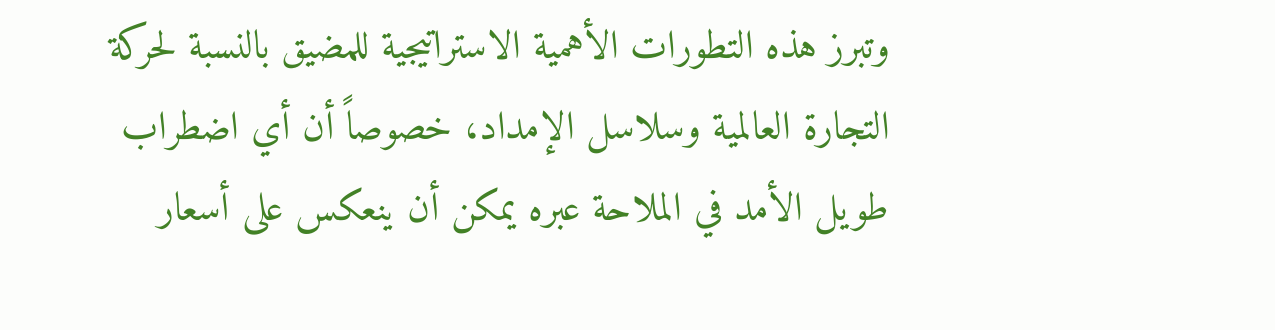وتبرز هذه التطورات الأهمية الاستراتيجية للمضيق بالنسبة لحركة التجارة العالمية وسلاسل الإمداد، خصوصاً أن أي اضطراب طويل الأمد في الملاحة عبره يمكن أن ينعكس على أسعار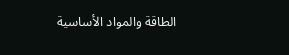الطاقة والمواد الأساسية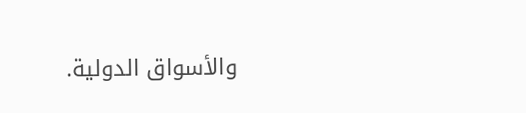والأسواق الدولية.